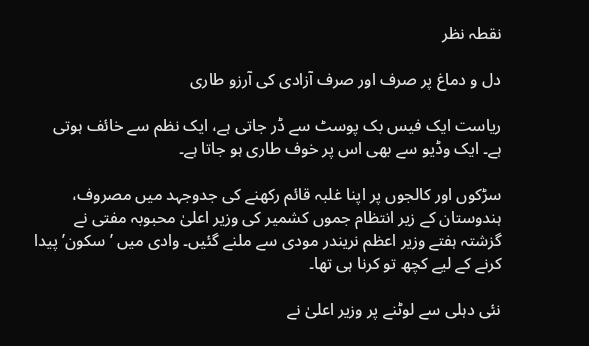نقطہ نظر

دل و دماغ پر صرف اور صرف آزادی کی آرزو طاری

ریاست ایک فیس بک پوسٹ سے ڈر جاتی ہے، ایک نظم سے خائف ہوتی ہے۔ ایک وڈیو سے بھی اس پر خوف طاری ہو جاتا ہے۔

سڑکوں اور کالجوں پر اپنا غلبہ قائم رکھنے کی جدوجہد میں مصروف، ہندوستان کے زیر انتظام جموں کشمیر کی وزیر اعلیٰ محبوبہ مفتی نے گزشتہ ہفتے وزیر اعظم نریندر مودی سے ملنے گئیں۔ وادی میں ’سکون’ پیدا کرنے کے لیے کچھ تو کرنا ہی تھا۔

نئی دہلی سے لوٹنے پر وزیر اعلیٰ نے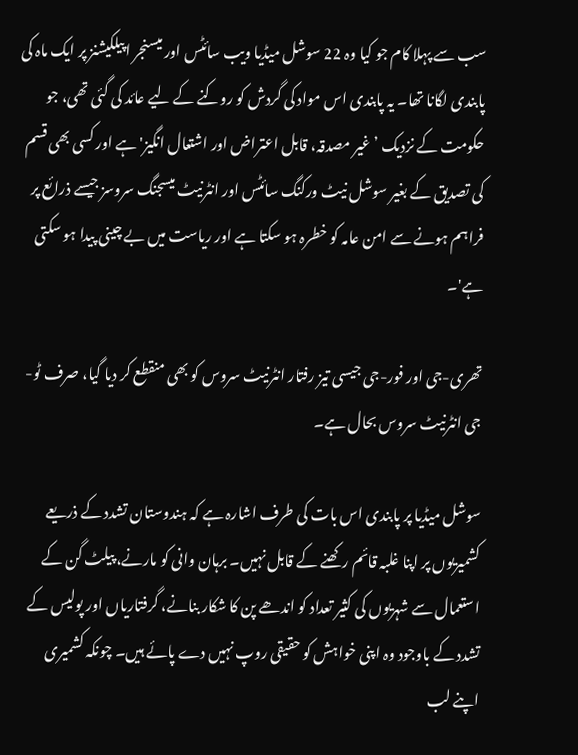سب سے پہلا کام جو کیا وہ 22 سوشل میڈیا ویب سائٹس اور میسنجر اپیلکیشنز پر ایک ماہ کی پابندی لگانا تھا۔ یہ پابندی اس مواد کی گردش کو روکنے کے لیے عائد کی گئی تھی، جو حکومت کے نزدیک ’غیر مصدقہ، قابل اعتراض اور اشتعال انگیز' ہے اور کسی بھی قسم کی تصدیق کے بغیر سوشل نیٹ ورکنگ سائٹس اور انٹرنیٹ میسجنگ سروسز جیسے ذرائع پر فراہم ہونے سے امن عامہ کو خطرہ ہو سکتا ہے اور ریاست میں بے چینی پیدا ہو سکتی ہے'۔

تھری-جی اور فور-جی جیسی تیز رفتار انٹرنیٹ سروس کو بھی منقطع کر دیا گیا، صرف ٹو-جی انٹرنیٹ سروس بحال ہے۔

سوشل میڈیا پر پابندی اس بات کی طرف اشارہ ہے کہ ہندوستان تشدد کے ذریعے کشمیریوں پر اپنا غلبہ قائم رکھنے کے قابل نہیں۔ برہان وانی کو مارنے، پیلٹ گن کے استعمال سے شہریوں کی کثیر تعداد کو اندھے پن کا شکار بنانے، گرفتاریاں اور پولیس کے تشدد کے باوجود وہ اپنی خواہش کو حقیقی روپ نہیں دے پائے ہیں۔ چونکہ کشمیری اپنے لب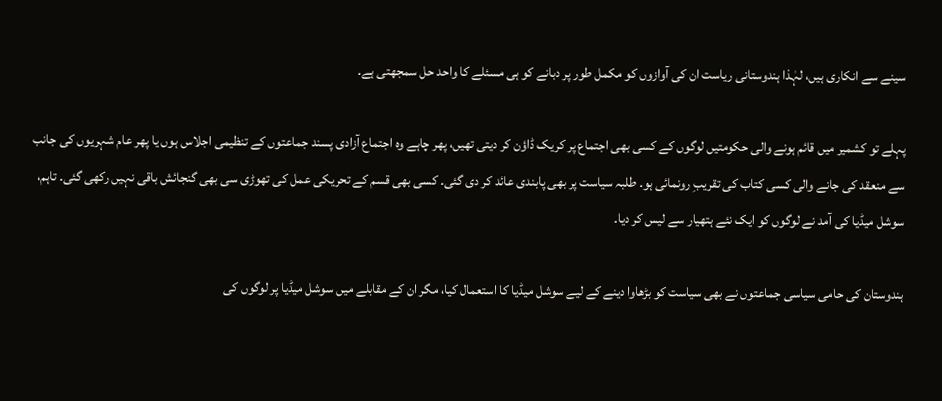سینے سے انکاری ہیں، لہٰذا ہندوستانی ریاست ان کی آوازوں کو مکمل طور پر دبانے کو ہی مسئلے کا واحد حل سمجھتی ہے۔

پہلے تو کشمیر میں قائم ہونے والی حکومتیں لوگوں کے کسی بھی اجتماع پر کریک ڈاؤن کر دیتی تھیں، پھر چاہے وہ اجتماع آزادی پسند جماعتوں کے تنظیمی اجلاس ہوں یا پھر عام شہریوں کی جانب سے منعقد کی جانے والی کسی کتاب کی تقریبِ رونمائی ہو۔ طلبہ سیاست پر بھی پابندی عائد کر دی گئی۔ کسی بھی قسم کے تحریکی عمل کی تھوڑی سی بھی گنجائش باقی نہیں رکھی گئی۔ تاہم، سوشل میڈیا کی آمد نے لوگوں کو ایک نئے ہتھیار سے لیس کر دیا۔

ہندوستان کی حامی سیاسی جماعتوں نے بھی سیاست کو بڑھاوا دینے کے لیے سوشل میڈیا کا استعمال کیا، مگر ان کے مقابلے میں سوشل میڈیا پر لوگوں کی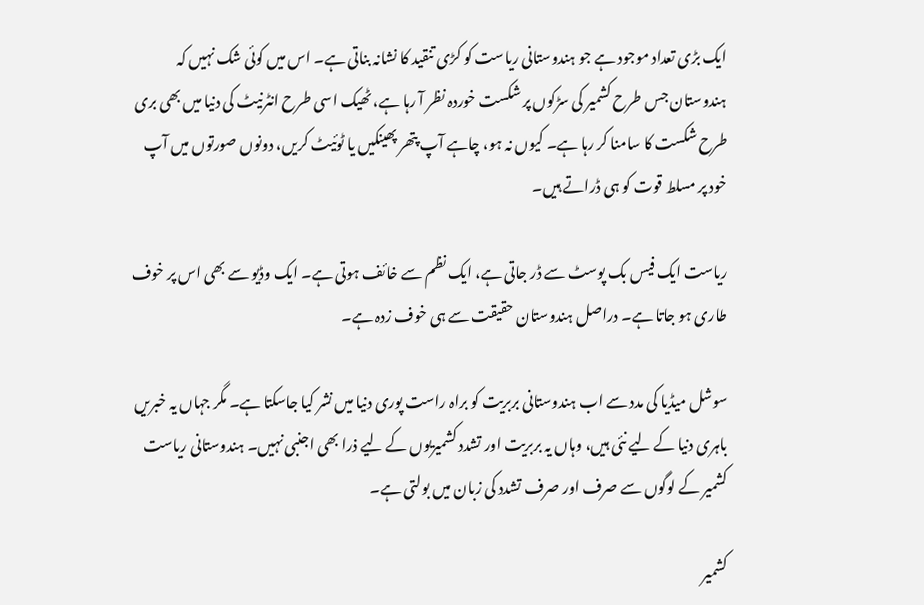ایک بڑی تعداد موجود ہے جو ہندوستانی ریاست کو کڑی تنقید کا نشانہ بناتی ہے۔ اس میں کوئی شک نہیں کہ ہندوستان جس طرح کشمیر کی سڑکوں پر شکست خوردہ نظر آ رہا ہے، ٹھیک اسی طرح انٹرنیٹ کی دنیا میں بھی بری طرح شکست کا سامنا کر رہا ہے۔ کیوں نہ ہو، چاہے آپ پتھر پھینکیں یا ٹوئیٹ کریں، دونوں صورتوں میں آپ خود پر مسلط قوت کو ہی ڈراتے ہیں۔

ریاست ایک فیس بک پوسٹ سے ڈر جاتی ہے، ایک نظم سے خائف ہوتی ہے۔ ایک وڈیو سے بھی اس پر خوف طاری ہو جاتا ہے۔ دراصل ہندوستان حقیقت سے ہی خوف زدہ ہے۔

سوشل میڈیا کی مدد سے اب ہندوستانی بربریت کو براہ راست پوری دنیا میں نشر کیا جاسکتا ہے۔ مگر جہاں یہ خبریں باہری دنیا کے لیے نئی ہیں، وہاں یہ بربریت اور تشدد کشمیریوں کے لیے ذرا بھی اجنبی نہیں۔ ہندوستانی ریاست کشمیر کے لوگوں سے صرف اور صرف تشدد کی زبان میں بولتی ہے۔

کشمیر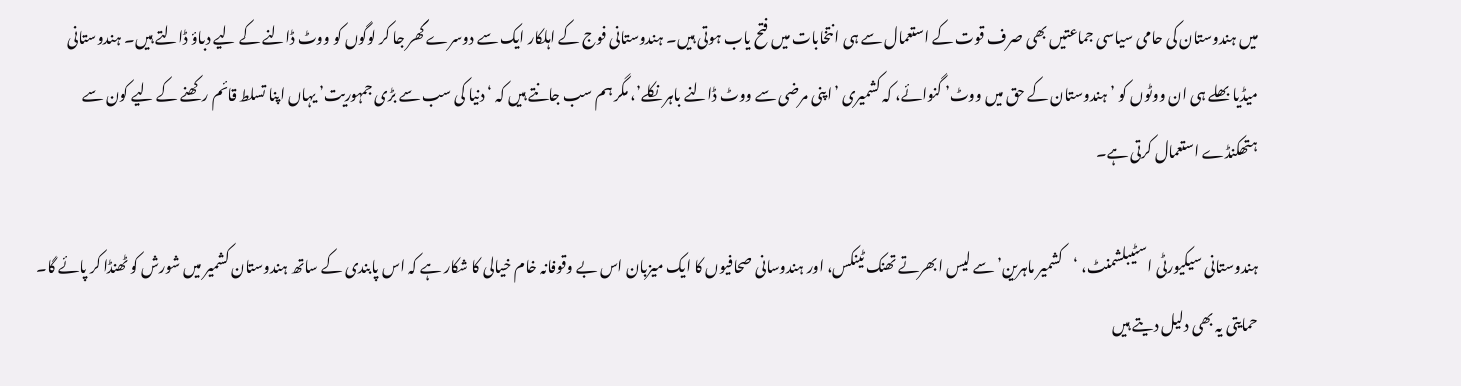میں ہندوستان کی حامی سیاسی جماعتیں بھی صرف قوت کے استعمال سے ہی انتخابات میں فتح یاب ہوتی ہیں۔ ہندوستانی فوج کے اہلکار ایک سے دوسرے گھر جا کر لوگوں کو ووٹ ڈالنے کے لیے دباؤ ڈالتے ہیں۔ ہندوستانی میڈیا بھلے ہی ان ووٹوں کو ’ہندوستان کے حق میں ووٹ’ گنوائے، کہ کشمیری ’اپنی مرضی سے ووٹ ڈالنے باہر نکلے’، مگر ہم سب جانتے ہیں کہ ‘دنیا کی سب سے بڑی جمہوریت’ یہاں اپنا تسلط قائم رکھنے کے لیے کون سے ہتھکنڈے استعمال کرتی ہے۔

ہندوستانی سیکیورٹی اسٹیبلشمنٹ، ‘کشمیر ماہرین’ سے لیس ابھرتے تھنک ٹینکس، اور ہندوسانی صحافیوں کا ایک میزبان اس بے وقوفانہ خام خیالی کا شکار ہے کہ اس پابندی کے ساتھ ہندوستان کشمیر میں شورش کو ٹھنڈا کر پائے گا۔ حمایتی یہ بھی دلیل دیتے ہیں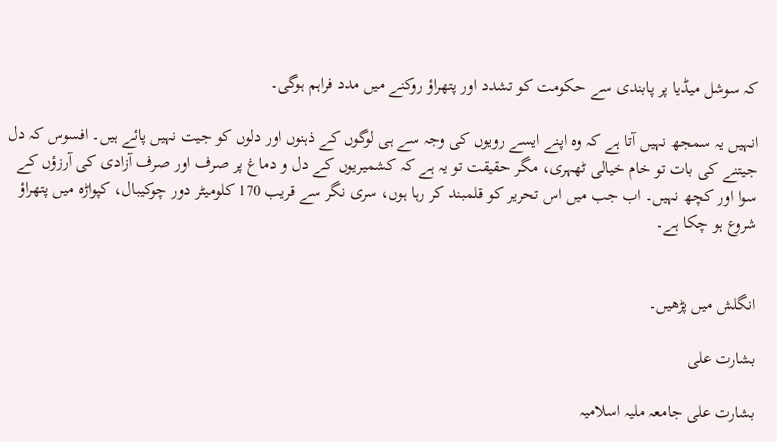کہ سوشل میڈیا پر پابندی سے حکومت کو تشدد اور پتھراؤ روکنے میں مدد فراہم ہوگی۔

انہیں یہ سمجھ نہیں آتا ہے کہ وہ اپنے ایسے رویوں کی وجہ سے ہی لوگوں کے ذہنوں اور دلوں کو جیت نہیں پائے ہیں۔ افسوس کہ دل جیتنے کی بات تو خام خیالی ٹھہری، مگر حقیقت تو یہ ہے کہ کشمیریوں کے دل و دماغ پر صرف اور صرف آزادی کی آرزؤں کے سوا اور کچھ نہیں۔ اب جب میں اس تحریر کو قلمبند کر رہا ہوں، سری نگر سے قریب 170 کلومیٹر دور چوکیبال، کپواڑہ میں پتھراؤ شروع ہو چکا ہے۔


انگلش میں پڑھیں۔

بشارت علی

بشارت علی جامعہ ملیہ اسلامیہ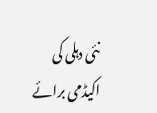نئی دہلی کی اکیڈمی برائے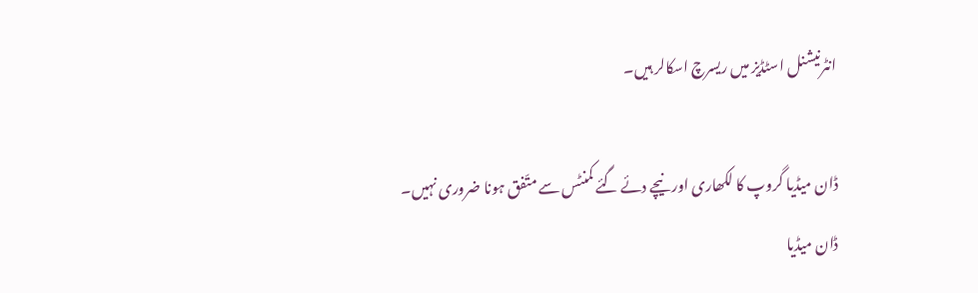انٹرنیشنل اسٹڈیز میں ریسرچ اسکالر ہیں۔

ڈان میڈیا گروپ کا لکھاری اور نیچے دئے گئے کمنٹس سے متّفق ہونا ضروری نہیں۔
ڈان میڈیا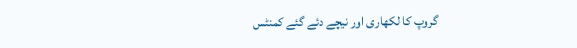گروپ کا لکھاری اور نیچے دئے گئے کمنٹس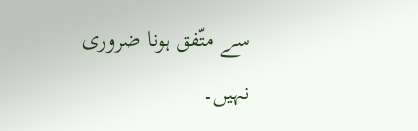سے متّفق ہونا ضروری نہیں۔